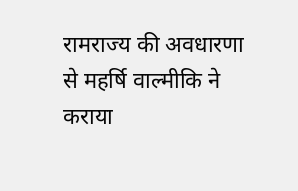रामराज्य की अवधारणा से महर्षि वाल्मीकि ने कराया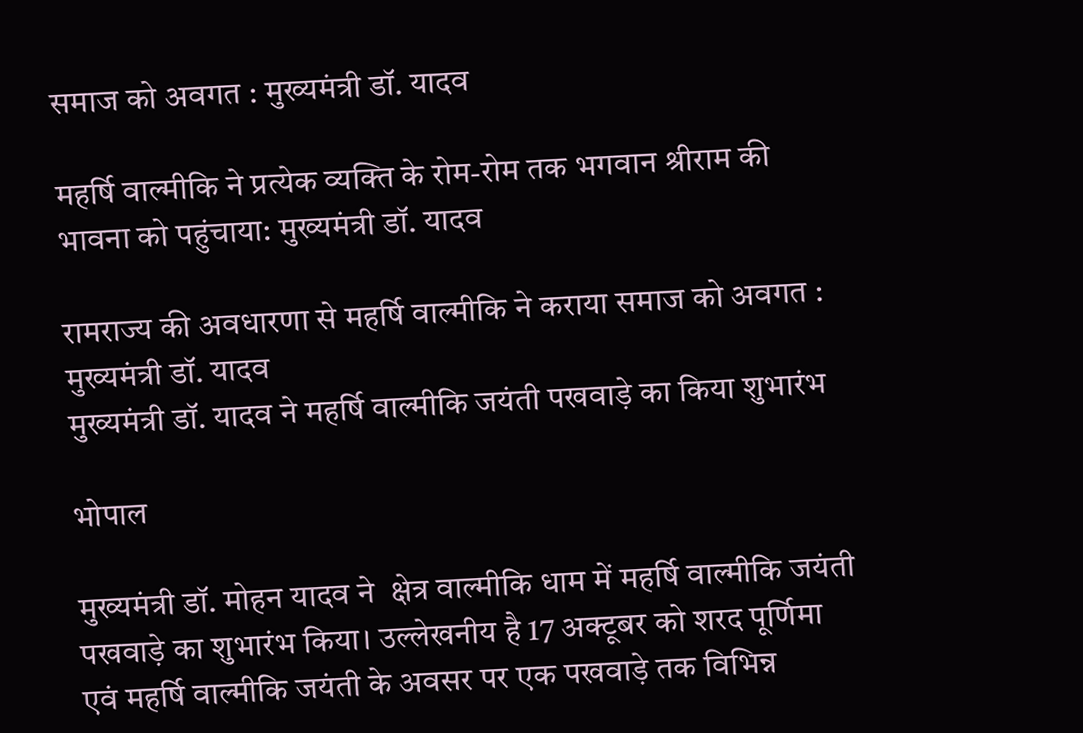समाज को अवगत : मुख्यमंत्री डॉ. यादव

महर्षि वाल्मीकि ने प्रत्येक व्यक्ति के रोम-रोम तक भगवान श्रीराम की भावना को पहुंचाया: मुख्यमंत्री डॉ. यादव

रामराज्य की अवधारणा से महर्षि वाल्मीकि ने कराया समाज को अवगत : मुख्यमंत्री डॉ. यादव
मुख्यमंत्री डॉ. यादव ने महर्षि वाल्मीकि जयंती पखवाड़े का किया शुभारंभ

भोपाल

मुख्यमंत्री डॉ. मोहन यादव ने  क्षेत्र वाल्मीकि धाम में महर्षि वाल्मीकि जयंती पखवाड़े का शुभारंभ किया। उल्लेखनीय है 17 अक्टूबर को शरद पूर्णिमा एवं महर्षि वाल्मीकि जयंती के अवसर पर एक पखवाड़े तक विभिन्न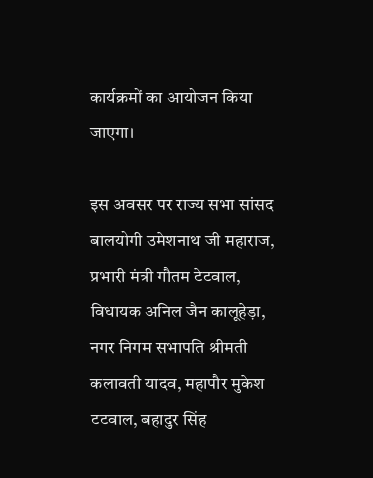कार्यक्रमों का आयोजन किया जाएगा।

इस अवसर पर राज्य सभा सांसद बालयोगी उमेशनाथ जी महाराज, प्रभारी मंत्री गौतम टेटवाल, विधायक अनिल जैन कालूहेड़ा, नगर निगम सभापति श्रीमती कलावती यादव, महापौर मुकेश टटवाल, बहादुर सिंह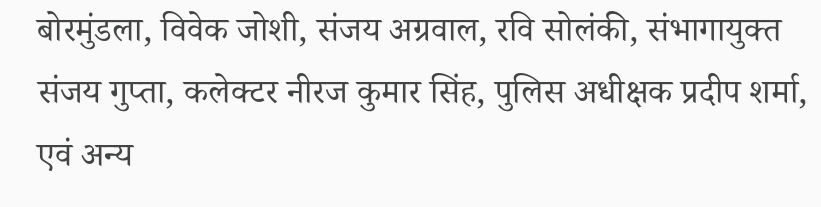बोरमुंडला, विवेक जोशी, संजय अग्रवाल, रवि सोलंकी, संभागायुक्त संजय गुप्ता, कलेक्टर नीरज कुमार सिंह, पुलिस अधीक्षक प्रदीप शर्मा, एवं अन्य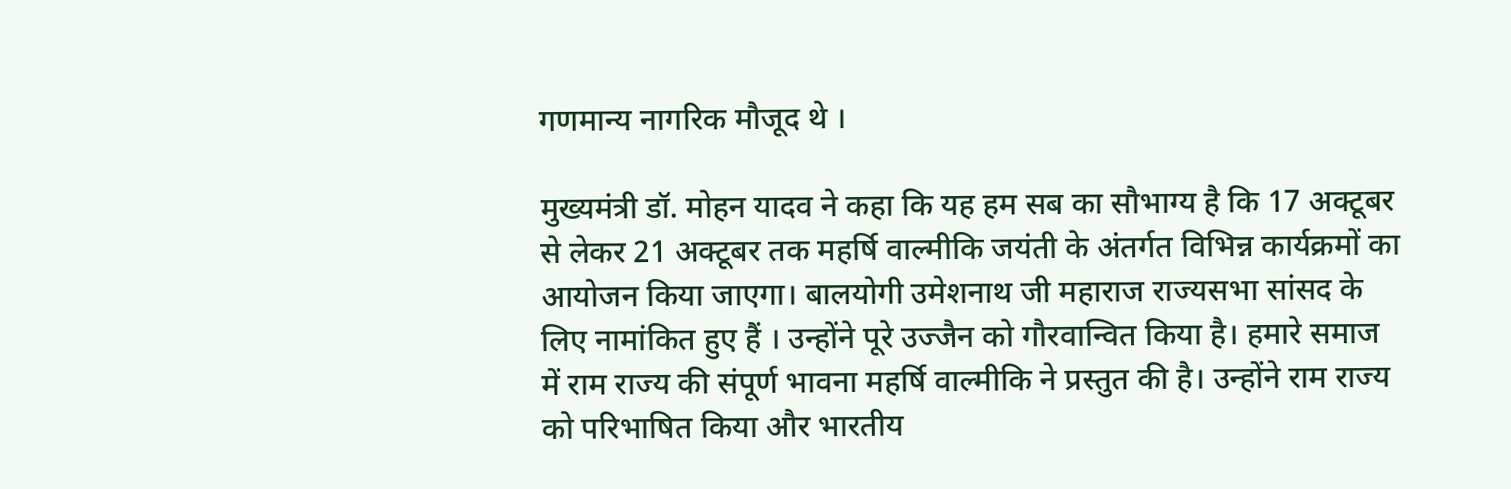गणमान्य नागरिक मौजूद थे ।

मुख्यमंत्री डॉ. मोहन यादव ने कहा कि यह हम सब का सौभाग्य है कि 17 अक्टूबर से लेकर 21 अक्टूबर तक महर्षि वाल्मीकि जयंती के अंतर्गत विभिन्न कार्यक्रमों का आयोजन किया जाएगा। बालयोगी उमेशनाथ जी महाराज राज्यसभा सांसद के लिए नामांकित हुए हैं । उन्होंने पूरे उज्जैन को गौरवान्वित किया है। हमारे समाज में राम राज्य की संपूर्ण भावना महर्षि वाल्मीकि ने प्रस्तुत की है। उन्होंने राम राज्य को परिभाषित किया और भारतीय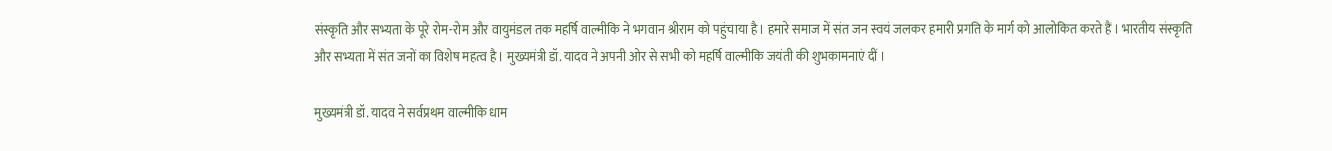संस्कृति और सभ्यता के पूरे रोम-रोम और वायुमंडल तक महर्षि वाल्मीकि ने भगवान श्रीराम को पहुंचाया है। हमारे समाज में संत जन स्वयं जलकर हमारी प्रगति के मार्ग को आलोकित करते हैं । भारतीय संस्कृति और सभ्यता में संत जनों का विशेष महत्व है। मुख्यमंत्री डॉ. यादव ने अपनी ओर से सभी को महर्षि वाल्मीकि जयंती की शुभकामनाएं दीं ।

मुख्यमंत्री डॉ. यादव ने सर्वप्रथम वाल्मीकि धाम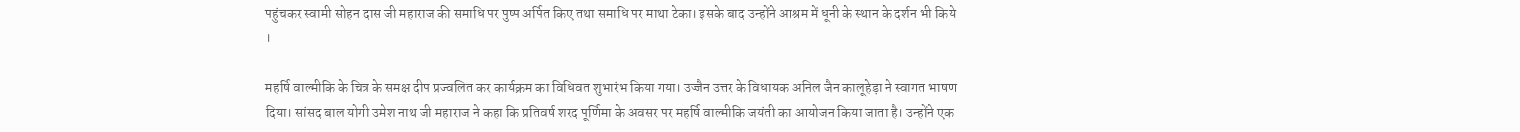पहुंचकर स्वामी सोहन दास जी महाराज की समाधि पर पुष्प अर्पित किए तथा समाधि पर माथा टेका। इसके बाद उन्होंने आश्रम में धूनी के स्थान के दर्शन भी किये ।

महर्षि वाल्मीकि के चित्र के समक्ष दीप प्रज्वलित कर कार्यक्रम का विधिवत शुभारंभ किया गया। उज्जैन उत्तर के विधायक अनिल जैन कालूहेड़ा ने स्वागत भाषण दिया। सांसद बाल योगी उमेश नाथ जी महाराज ने कहा कि प्रतिवर्ष शरद पूर्णिमा के अवसर पर महर्षि वाल्मीकि जयंती का आयोजन किया जाता है। उन्होंने एक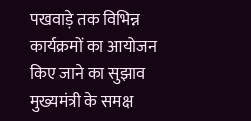पखवाड़े तक विभिन्न कार्यक्रमों का आयोजन किए जाने का सुझाव मुख्यमंत्री के समक्ष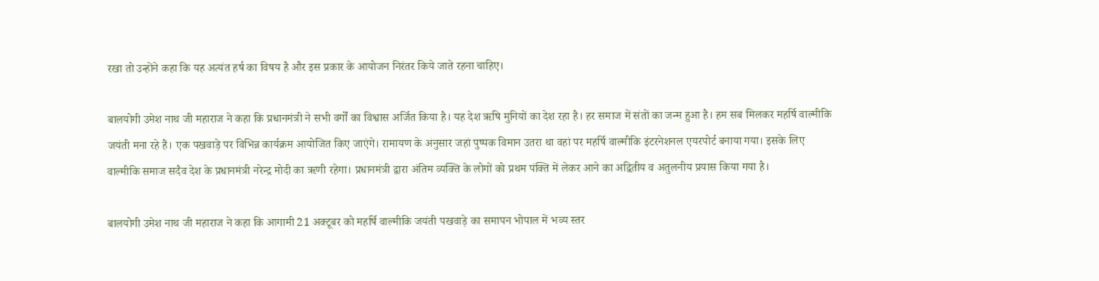रखा तो उन्होंने कहा कि यह अत्यंत हर्ष का विषय है और इस प्रकार के आयोजन निरंतर किये जाते रहना चाहिए।

बालयोगी उमेश नाथ जी महाराज ने कहा कि प्रधानमंत्री ने सभी वर्गों का विश्वास अर्जित किया है। यह देश ऋषि मुनियों का देश रहा है। हर समाज में संतों का जन्म हुआ है। हम सब मिलकर महर्षि वाल्मीकि जयंती मना रहे हैं। एक पखवाड़े पर विभिन्न कार्यक्रम आयोजित किए जाएंगे। रामायण के अनुसार जहां पुष्पक विमान उतरा था वहां पर महर्षि वाल्मीकि इंटरनेशनल एयरपोर्ट बनाया गया। इसके लिए वाल्मीकि समाज सदैव देश के प्रधानमंत्री नरेन्द्र मोदी का ऋणी रहेगा। प्रधानमंत्री द्वारा अंतिम व्यक्ति के लोगों को प्रथम पंक्ति में लेकर आने का अद्वितीय व अतुलनीय प्रयास किया गया है।

बालयोगी उमेश नाथ जी महाराज ने कहा कि आगामी 21 अक्टूबर को महर्षि वाल्मीकि जयंती पखवाड़े का समापन भोपाल में भव्य स्तर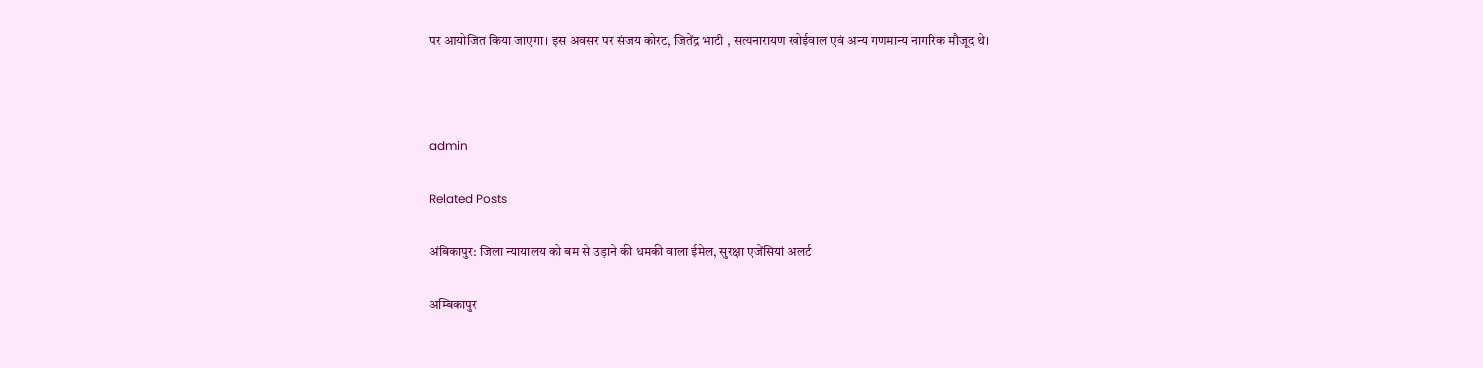पर आयोजित किया जाएगा। इस अवसर पर संजय कोरट, जितेंद्र भाटी , सत्यनारायण खोईवाल एवं अन्य गणमान्य नागरिक मौजूद थे।



admin

Related Posts

अंबिकापुर: जिला न्यायालय को बम से उड़ाने की धमकी वाला ईमेल, सुरक्षा एजेंसियां अलर्ट

अम्बिकापुर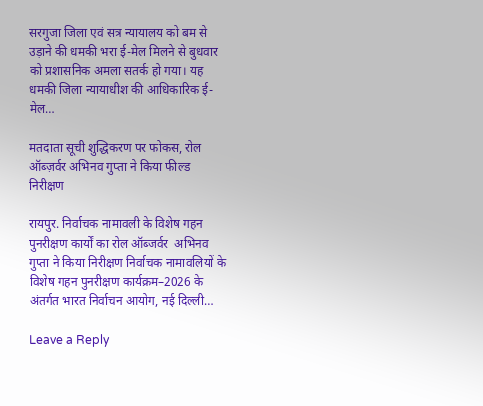सरगुजा जिला एवं सत्र न्यायालय को बम से उड़ाने की धमकी भरा ई-मेल मिलने से बुधवार को प्रशासनिक अमला सतर्क हो गया। यह धमकी जिला न्यायाधीश की आधिकारिक ई-मेल…

मतदाता सूची शुद्धिकरण पर फोकस, रोल ऑब्ज़र्वर अभिनव गुप्ता ने किया फील्ड निरीक्षण

रायपुर. निर्वाचक नामावली के विशेष गहन पुनरीक्षण कार्यों का रोल ऑब्जर्वर  अभिनव गुप्ता ने किया निरीक्षण निर्वाचक नामावलियों के विशेष गहन पुनरीक्षण कार्यक्रम–2026 के अंतर्गत भारत निर्वाचन आयोग, नई दिल्ली…

Leave a Reply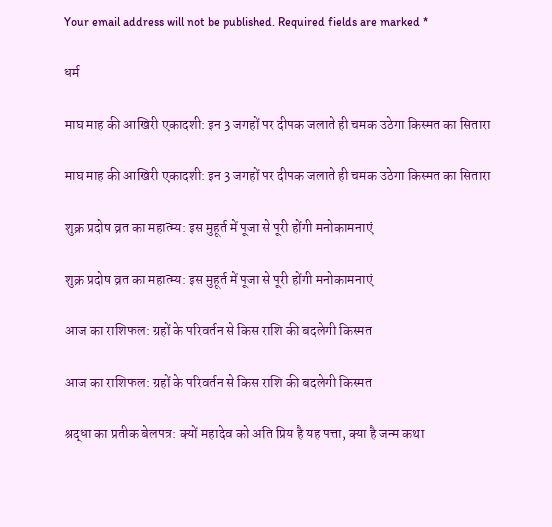Your email address will not be published. Required fields are marked *

धर्म

माघ माह की आखिरी एकादशी: इन 3 जगहों पर दीपक जलाते ही चमक उठेगा किस्मत का सितारा

माघ माह की आखिरी एकादशी: इन 3 जगहों पर दीपक जलाते ही चमक उठेगा किस्मत का सितारा

शुक्र प्रदोष व्रत का महात्म्य: इस मुहूर्त में पूजा से पूरी होंगी मनोकामनाएं

शुक्र प्रदोष व्रत का महात्म्य: इस मुहूर्त में पूजा से पूरी होंगी मनोकामनाएं

आज का राशिफल: ग्रहों के परिवर्तन से किस राशि की बदलेगी किस्मत

आज का राशिफल: ग्रहों के परिवर्तन से किस राशि की बदलेगी किस्मत

श्रद्धा का प्रतीक बेलपत्र: क्यों महादेव को अति प्रिय है यह पत्ता, क्या है जन्म कथा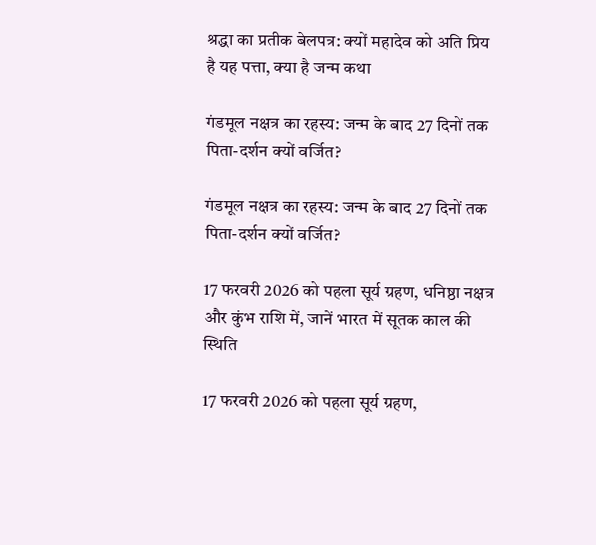श्रद्धा का प्रतीक बेलपत्र: क्यों महादेव को अति प्रिय है यह पत्ता, क्या है जन्म कथा

गंडमूल नक्षत्र का रहस्य: जन्म के बाद 27 दिनों तक पिता-दर्शन क्यों वर्जित?

गंडमूल नक्षत्र का रहस्य: जन्म के बाद 27 दिनों तक पिता-दर्शन क्यों वर्जित?

17 फरवरी 2026 को पहला सूर्य ग्रहण, धनिष्ठा नक्षत्र और कुंभ राशि में, जानें भारत में सूतक काल की स्थिति

17 फरवरी 2026 को पहला सूर्य ग्रहण,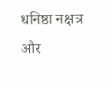धनिष्ठा नक्षत्र और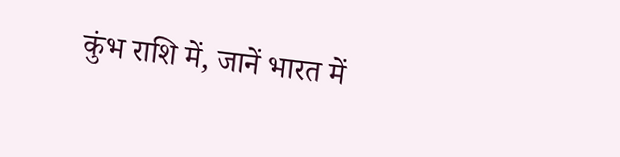कुंभ राशि में, जानें भारत में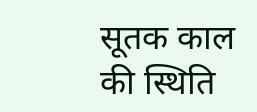सूतक काल की स्थिति